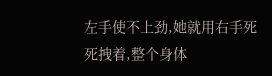左手使不上劲,她就用右手死死拽着,整个身体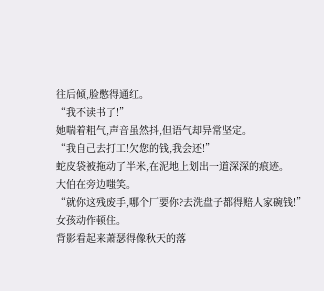往后倾,脸憋得通红。
“我不读书了!”
她喘着粗气,声音虽然抖,但语气却异常坚定。
“我自己去打工!欠您的钱,我会还!”
蛇皮袋被拖动了半米,在泥地上划出一道深深的痕迹。
大伯在旁边嗤笑。
“就你这残废手,哪个厂要你?去洗盘子都得赔人家碗钱!”
女孩动作顿住。
背影看起来萧瑟得像秋天的落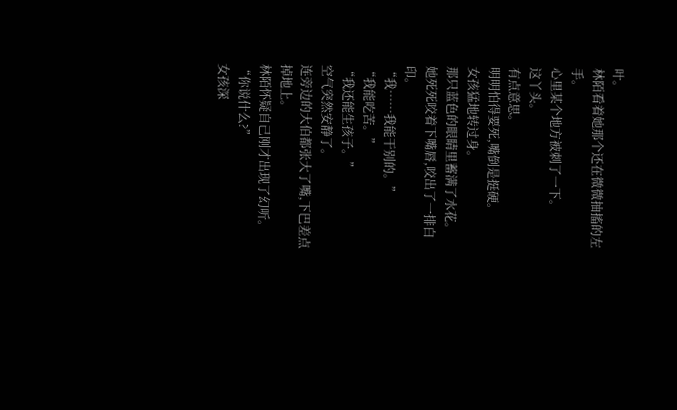叶。
林陌看着她那个还在微微抽搐的左手。
心里某个地方被刺了一下。
这丫头。
有点意思。
明明怕得要死,嘴倒是挺硬。
女孩猛地转过身。
那只蓝色的眼睛里蓄满了水花。
她死死咬着下嘴唇,咬出了一排白印。
“我……我能干别的。”
“我能吃苦。”
“我还能生孩子。”
空气突然安静了。
连旁边的大伯都张大了嘴,下巴差点掉地上。
林陌怀疑自己刚才出现了幻听。
“你说什么?”
女孩深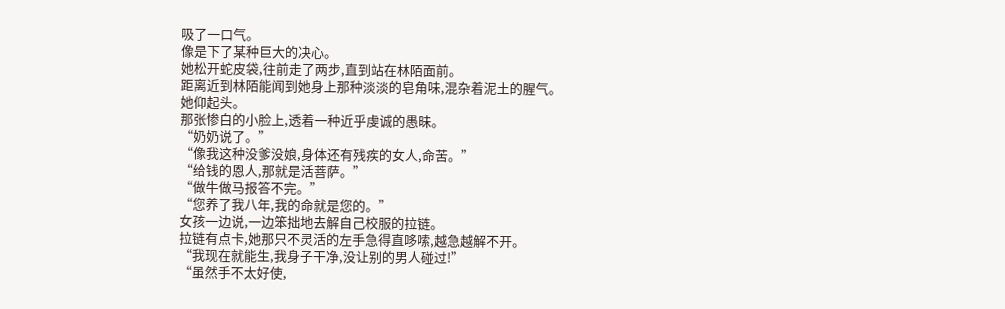吸了一口气。
像是下了某种巨大的决心。
她松开蛇皮袋,往前走了两步,直到站在林陌面前。
距离近到林陌能闻到她身上那种淡淡的皂角味,混杂着泥土的腥气。
她仰起头。
那张惨白的小脸上,透着一种近乎虔诚的愚昧。
“奶奶说了。”
“像我这种没爹没娘,身体还有残疾的女人,命苦。”
“给钱的恩人,那就是活菩萨。”
“做牛做马报答不完。”
“您养了我八年,我的命就是您的。”
女孩一边说,一边笨拙地去解自己校服的拉链。
拉链有点卡,她那只不灵活的左手急得直哆嗦,越急越解不开。
“我现在就能生,我身子干净,没让别的男人碰过!”
“虽然手不太好使,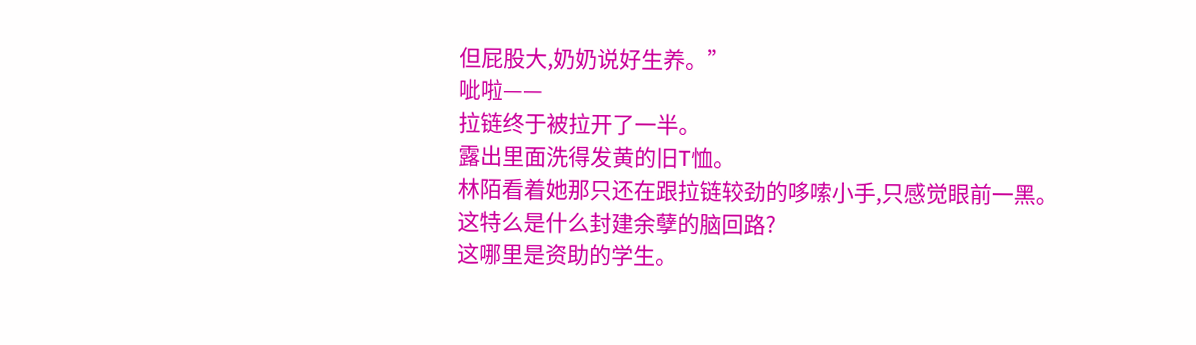但屁股大,奶奶说好生养。”
呲啦——
拉链终于被拉开了一半。
露出里面洗得发黄的旧T恤。
林陌看着她那只还在跟拉链较劲的哆嗦小手,只感觉眼前一黑。
这特么是什么封建余孽的脑回路?
这哪里是资助的学生。